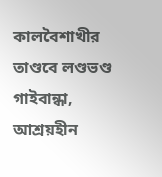কালবৈশাখীর তাণ্ডবে লণ্ডভণ্ড গাইবান্ধা, আশ্রয়হীন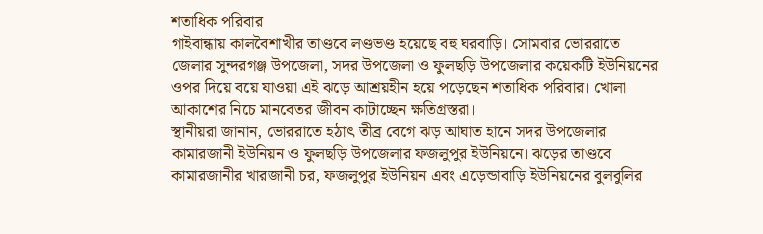শতাধিক পরিবার
গাইবান্ধায় কালবৈশাখীর তাণ্ডবে লণ্ডভণ্ড হয়েছে বহু ঘরবাড়ি। সোমবার ভোররাতে জেলার সুন্দরগঞ্জ উপজেলা, সদর উপজেলা ও ফুলছড়ি উপজেলার কয়েকটি ইউনিয়নের ওপর দিয়ে বয়ে যাওয়া এই ঝড়ে আশ্রয়হীন হয়ে পড়েছেন শতাধিক পরিবার। খোলা আকাশের নিচে মানবেতর জীবন কাটাচ্ছেন ক্ষতিগ্রস্তরা।
স্থানীয়রা জানান, ভোররাতে হঠাৎ তীব্র বেগে ঝড় আঘাত হানে সদর উপজেলার কামারজানী ইউনিয়ন ও ফুলছড়ি উপজেলার ফজলুপুর ইউনিয়নে। ঝড়ের তাণ্ডবে কামারজানীর খারজানী চর, ফজলুপুর ইউনিয়ন এবং এড়েন্ডাবাড়ি ইউনিয়নের বুলবুলির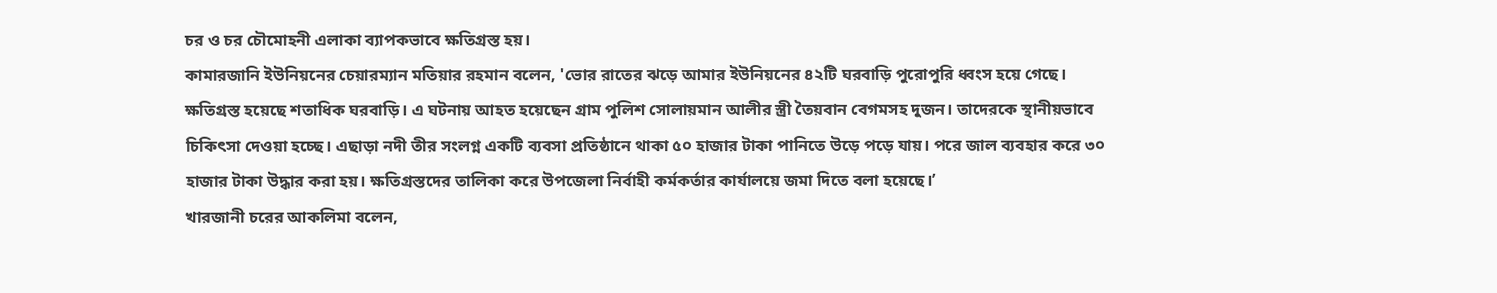চর ও চর চৌমোহনী এলাকা ব্যাপকভাবে ক্ষতিগ্রস্ত হয়।
কামারজানি ইউনিয়নের চেয়ারম্যান মতিয়ার রহমান বলেন, 'ভোর রাতের ঝড়ে আমার ইউনিয়নের ৪২টি ঘরবাড়ি পুরোপুরি ধ্বংস হয়ে গেছে। ক্ষতিগ্রস্ত হয়েছে শতাধিক ঘরবাড়ি। এ ঘটনায় আহত হয়েছেন গ্রাম পুলিশ সোলায়মান আলীর স্ত্রী তৈয়বান বেগমসহ দুজন। তাদেরকে স্থানীয়ভাবে চিকিৎসা দেওয়া হচ্ছে। এছাড়া নদী তীর সংলগ্ন একটি ব্যবসা প্রতিষ্ঠানে থাকা ৫০ হাজার টাকা পানিতে উড়ে পড়ে যায়। পরে জাল ব্যবহার করে ৩০ হাজার টাকা উদ্ধার করা হয়। ক্ষতিগ্রস্তদের তালিকা করে উপজেলা নির্বাহী কর্মকর্তার কার্যালয়ে জমা দিতে বলা হয়েছে।’
খারজানী চরের আকলিমা বলেন,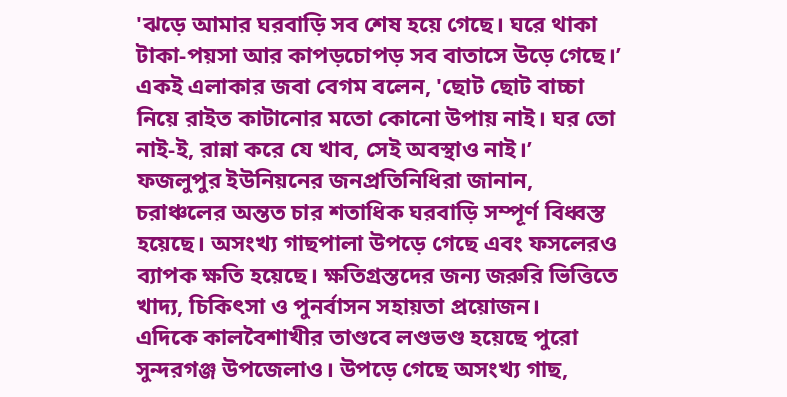'ঝড়ে আমার ঘরবাড়ি সব শেষ হয়ে গেছে। ঘরে থাকা টাকা-পয়সা আর কাপড়চোপড় সব বাতাসে উড়ে গেছে।’
একই এলাকার জবা বেগম বলেন, 'ছোট ছোট বাচ্চা নিয়ে রাইত কাটানোর মতো কোনো উপায় নাই। ঘর তো নাই-ই, রান্না করে যে খাব, সেই অবস্থাও নাই।’
ফজলুপুর ইউনিয়নের জনপ্রতিনিধিরা জানান, চরাঞ্চলের অন্তত চার শতাধিক ঘরবাড়ি সম্পূর্ণ বিধ্বস্ত হয়েছে। অসংখ্য গাছপালা উপড়ে গেছে এবং ফসলেরও ব্যাপক ক্ষতি হয়েছে। ক্ষতিগ্রস্তদের জন্য জরুরি ভিত্তিতে খাদ্য, চিকিৎসা ও পুনর্বাসন সহায়তা প্রয়োজন।
এদিকে কালবৈশাখীর তাণ্ডবে লণ্ডভণ্ড হয়েছে পুরো সুন্দরগঞ্জ উপজেলাও। উপড়ে গেছে অসংখ্য গাছ,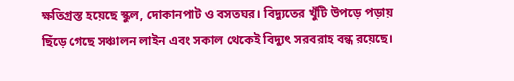ক্ষতিগ্রস্ত হয়েছে স্কুল, দোকানপাট ও বসতঘর। বিদ্যুতের খুঁটি উপড়ে পড়ায় ছিঁড়ে গেছে সঞ্চালন লাইন এবং সকাল থেকেই বিদ্যুৎ সরবরাহ বন্ধ রয়েছে।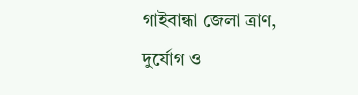গাইবান্ধা জেলা ত্রাণ, দুর্যোগ ও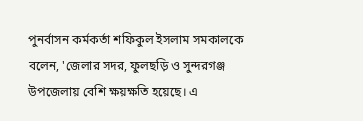পুনর্বাসন কর্মকর্তা শফিকুল ইসলাম সমকালকে বলেন, 'জেলার সদর, ফুলছড়ি ও সুন্দরগঞ্জ উপজেলায় বেশি ক্ষয়ক্ষতি হয়েছে। এ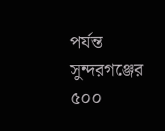পর্যন্ত সুন্দরগঞ্জের ৫০০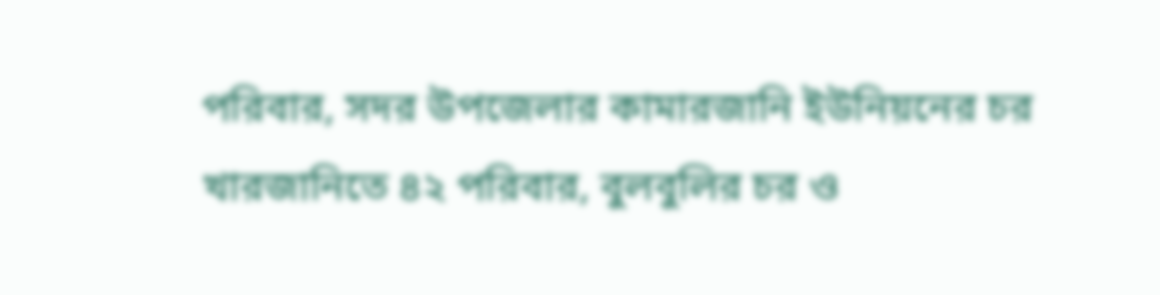পরিবার, সদর উপজেলার কামারজানি ইউনিয়নের চর খারজানিতে ৪২ পরিবার, বুলবুলির চর ও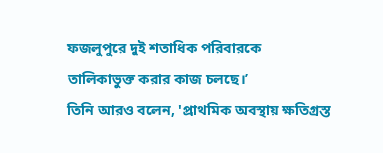ফজলুপুরে দুই শতাধিক পরিবারকে তালিকাভুক্ত করার কাজ চলছে।’
তিনি আরও বলেন, 'প্রাথমিক অবস্থায় ক্ষতিগ্রস্ত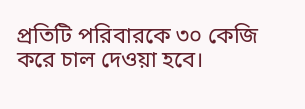প্রতিটি পরিবারকে ৩০ কেজি করে চাল দেওয়া হবে।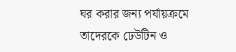ঘর করার জন্য পর্যায়ক্রমে তাদেরকে ঢেউটিন ও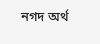নগদ অর্থ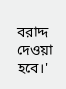বরাদ্দ দেওয়া হবে।'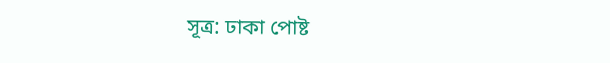সূত্র: ঢাকা পোষ্ট